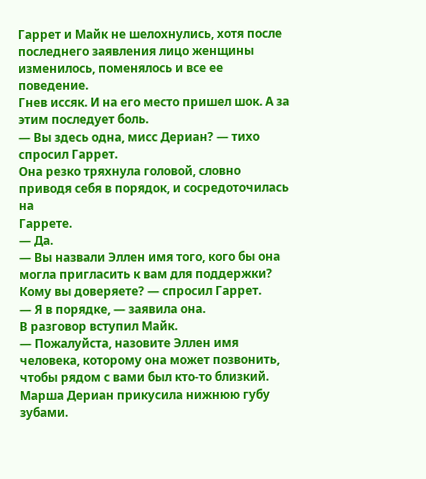Гаррет и Майк не шелохнулись, хотя после последнего заявления лицо женщины изменилось, поменялось и все ее поведение.
Гнев иссяк. И на его место пришел шок. А за этим последует боль.
— Вы здесь одна, мисс Дериан? — тихо спросил Гаррет.
Она резко тряхнула головой, словно приводя себя в порядок, и сосредоточилась на
Гаррете.
— Да.
— Вы назвали Эллен имя того, кого бы она могла пригласить к вам для поддержки? Кому вы доверяете? — спросил Гаррет.
— Я в порядке, — заявила она.
В разговор вступил Майк.
— Пожалуйста, назовите Эллен имя человека, которому она может позвонить, чтобы рядом с вами был кто-то близкий.
Марша Дериан прикусила нижнюю губу зубами.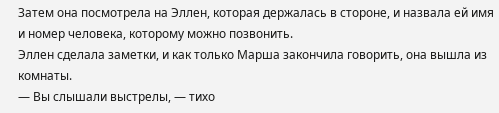Затем она посмотрела на Эллен, которая держалась в стороне, и назвала ей имя и номер человека, которому можно позвонить.
Эллен сделала заметки, и как только Марша закончила говорить, она вышла из комнаты.
— Вы слышали выстрелы, — тихо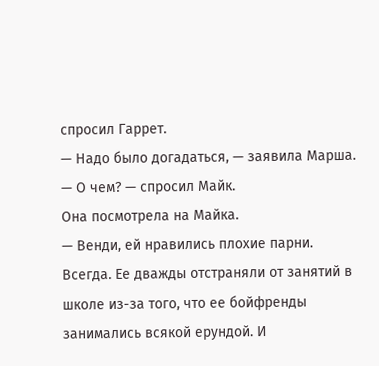спросил Гаррет.
— Надо было догадаться, — заявила Марша.
— О чем? — спросил Майк.
Она посмотрела на Майка.
— Венди, ей нравились плохие парни. Всегда. Ее дважды отстраняли от занятий в школе из-за того, что ее бойфренды занимались всякой ерундой. И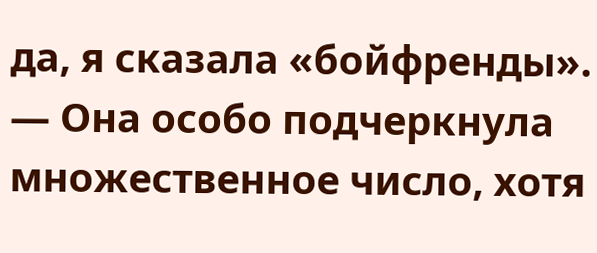да, я сказала «бойфренды». — Она особо подчеркнула множественное число, хотя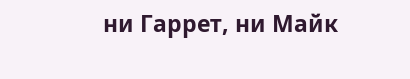ни Гаррет, ни Майк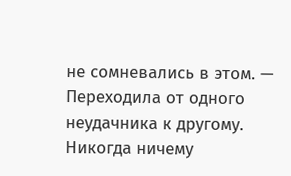не сомневались в этом. — Переходила от одного неудачника к другому. Никогда ничему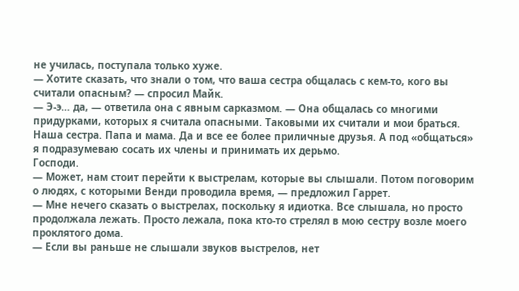не училась, поступала только хуже.
— Хотите сказать, что знали о том, что ваша сестра общалась с кем-то, кого вы считали опасным? — спросил Майк.
— Э-э… да, — ответила она с явным сарказмом. — Она общалась со многими придурками, которых я считала опасными. Таковыми их считали и мои браться. Наша сестра. Папа и мама. Да и все ее более приличные друзья. А под «общаться» я подразумеваю сосать их члены и принимать их дерьмо.
Господи.
— Может, нам стоит перейти к выстрелам, которые вы слышали. Потом поговорим о людях, с которыми Венди проводила время, — предложил Гаррет.
— Мне нечего сказать о выстрелах, поскольку я идиотка. Все слышала, но просто продолжала лежать. Просто лежала, пока кто-то стрелял в мою сестру возле моего проклятого дома.
— Если вы раньше не слышали звуков выстрелов, нет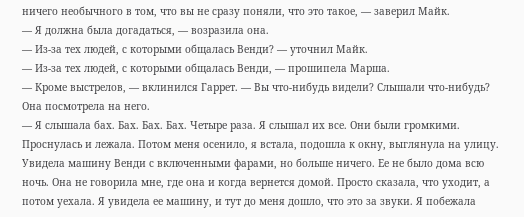ничего необычного в том, что вы не сразу поняли, что это такое, — заверил Майк.
— Я должна была догадаться, — возразила она.
— Из-за тех людей, с которыми общалась Венди? — уточнил Майк.
— Из-за тех людей, с которыми общалась Венди, — прошипела Марша.
— Кроме выстрелов, — вклинился Гаррет. — Вы что-нибудь видели? Слышали что-нибудь?
Она посмотрела на него.
— Я слышала бах. Бах. Бах. Бах. Четыре раза. Я слышал их все. Они были громкими. Проснулась и лежала. Потом меня осенило, я встала, подошла к окну, выглянула на улицу. Увидела машину Венди с включенными фарами, но больше ничего. Ее не было дома всю ночь. Она не говорила мне, где она и когда вернется домой. Просто сказала, что уходит, а потом уехала. Я увидела ее машину, и тут до меня дошло, что это за звуки. Я побежала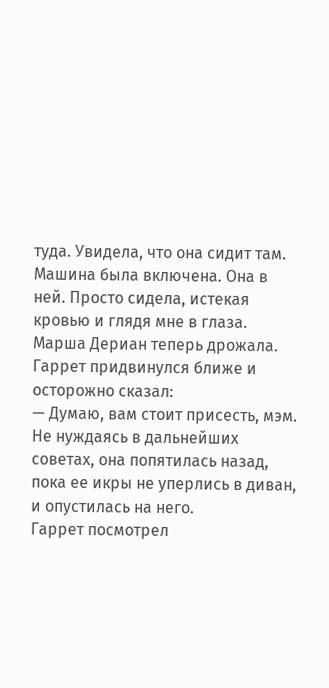туда. Увидела, что она сидит там. Машина была включена. Она в ней. Просто сидела, истекая кровью и глядя мне в глаза.
Марша Дериан теперь дрожала.
Гаррет придвинулся ближе и осторожно сказал:
— Думаю, вам стоит присесть, мэм.
Не нуждаясь в дальнейших советах, она попятилась назад, пока ее икры не уперлись в диван, и опустилась на него.
Гаррет посмотрел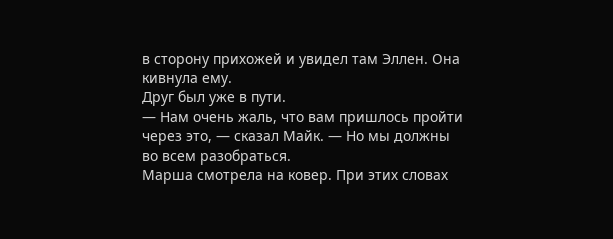в сторону прихожей и увидел там Эллен. Она кивнула ему.
Друг был уже в пути.
— Нам очень жаль, что вам пришлось пройти через это, — сказал Майк. — Но мы должны во всем разобраться.
Марша смотрела на ковер. При этих словах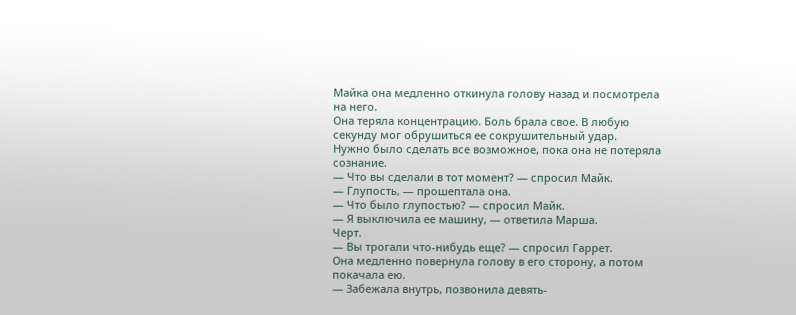Майка она медленно откинула голову назад и посмотрела на него.
Она теряла концентрацию. Боль брала свое. В любую секунду мог обрушиться ее сокрушительный удар.
Нужно было сделать все возможное, пока она не потеряла сознание.
— Что вы сделали в тот момент? — спросил Майк.
— Глупость, — прошептала она.
— Что было глупостью? — спросил Майк.
— Я выключила ее машину, — ответила Марша.
Черт.
— Вы трогали что-нибудь еще? — спросил Гаррет.
Она медленно повернула голову в его сторону, а потом покачала ею.
— Забежала внутрь, позвонила девять-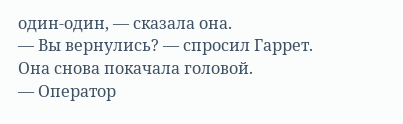один-один, — сказала она.
— Вы вернулись? — спросил Гаррет.
Она снова покачала головой.
— Оператор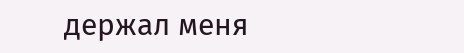держал меня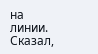на линии. Сказал,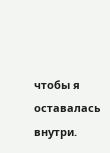чтобы я оставалась внутри.